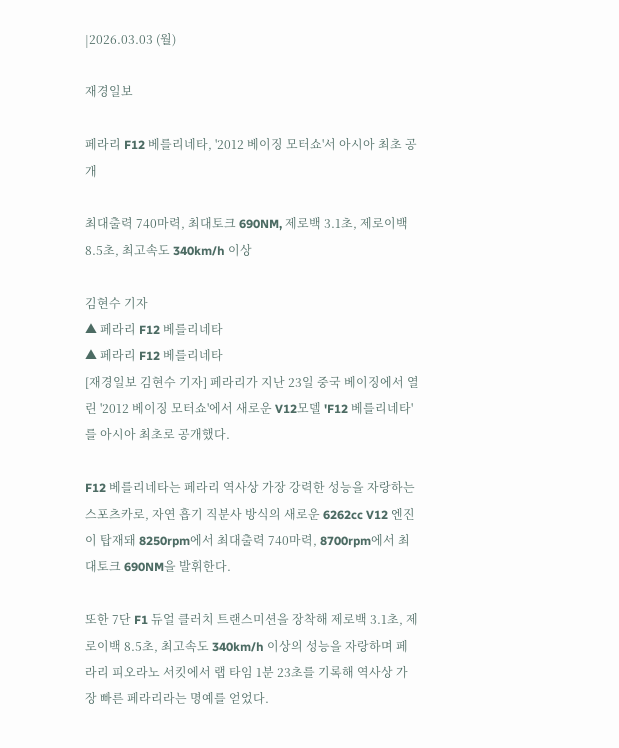|2026.03.03 (월)

재경일보

페라리 F12 베를리네타, '2012 베이징 모터쇼'서 아시아 최초 공개

최대출력 740마력, 최대토크 690NM, 제로백 3.1초, 제로이백 8.5초, 최고속도 340km/h 이상

김현수 기자
▲ 페라리 F12 베를리네타
▲ 페라리 F12 베를리네타
[재경일보 김현수 기자] 페라리가 지난 23일 중국 베이징에서 열린 '2012 베이징 모터쇼'에서 새로운 V12모델 'F12 베를리네타'를 아시아 최초로 공개했다.

F12 베를리네타는 페라리 역사상 가장 강력한 성능을 자랑하는 스포츠카로, 자연 흡기 직분사 방식의 새로운 6262cc V12 엔진이 탑재돼 8250rpm에서 최대출력 740마력, 8700rpm에서 최대토크 690NM을 발휘한다.

또한 7단 F1 듀얼 클러치 트랜스미션을 장착해 제로백 3.1초, 제로이백 8.5초, 최고속도 340km/h 이상의 성능을 자랑하며 페라리 피오라노 서킷에서 랩 타임 1분 23초를 기록해 역사상 가장 빠른 페라리라는 명예를 얻었다.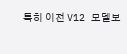특히 이전 V12 모델보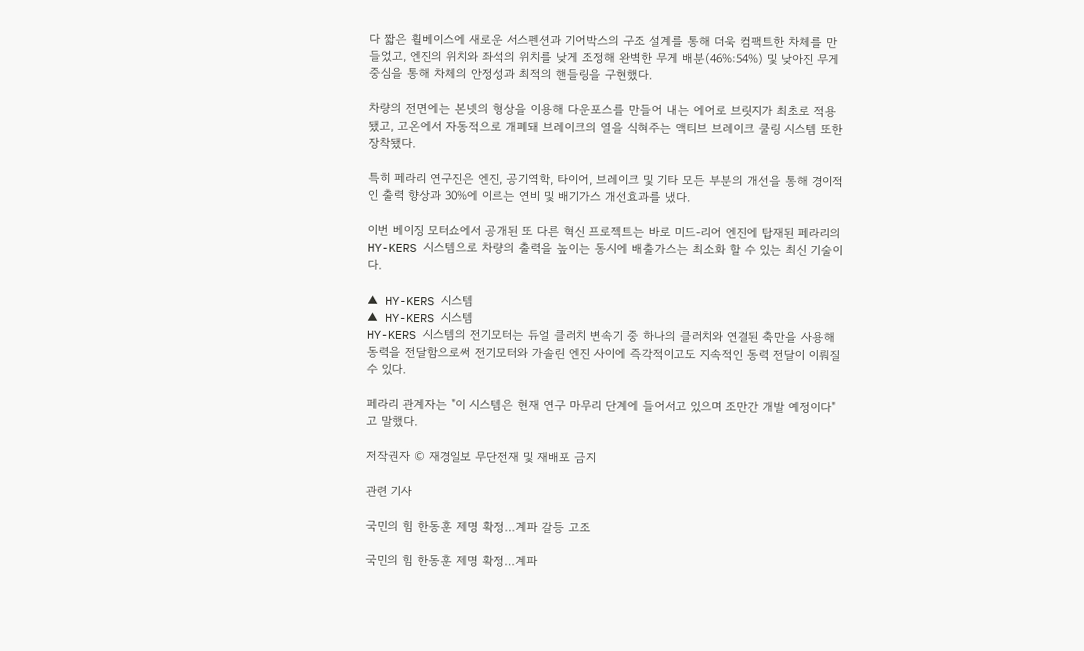다 짧은 휠베이스에 새로운 서스펜션과 기어박스의 구조 설계를 통해 더욱 컴팩트한 차체를 만들었고, 엔진의 위치와 좌석의 위치를 낮게 조정해 완벽한 무게 배분(46%:54%) 및 낮아진 무게 중심을 통해 차체의 안정성과 최적의 핸들링을 구현했다.

차량의 전면에는 본넷의 형상을 이용해 다운포스를 만들어 내는 에어로 브릿지가 최초로 적용됐고, 고온에서 자동적으로 개폐돼 브레이크의 열을 식혀주는 액티브 브레이크 쿨링 시스템 또한 장착됐다.

특히 페라리 연구진은 엔진, 공기역학, 타이어, 브레이크 및 기타 모든 부분의 개선을 통해 경이적인 출력 향상과 30%에 이르는 연비 및 배기가스 개선효과를 냈다.

이번 베이징 모터쇼에서 공개된 또 다른 혁신 프로젝트는 바로 미드-리어 엔진에 탑재된 페라리의 HY-KERS 시스템으로 차량의 출력을 높이는 동시에 배출가스는 최소화 할 수 있는 최신 기술이다.

▲ HY-KERS 시스템
▲ HY-KERS 시스템
HY-KERS 시스템의 전기모터는 듀얼 클러치 변속기 중 하나의 클러치와 연결된 축만을 사용해 동력을 전달함으로써 전기모터와 가솔린 엔진 사이에 즉각적이고도 지속적인 동력 전달이 이뤄질 수 있다.

페라리 관계자는 "이 시스템은 현재 연구 마무리 단계에 들어서고 있으며 조만간 개발 예정이다"고 말했다.

저작권자 © 재경일보 무단전재 및 재배포 금지

관련 기사

국민의 힘 한동훈 제명 확정…계파 갈등 고조

국민의 힘 한동훈 제명 확정…계파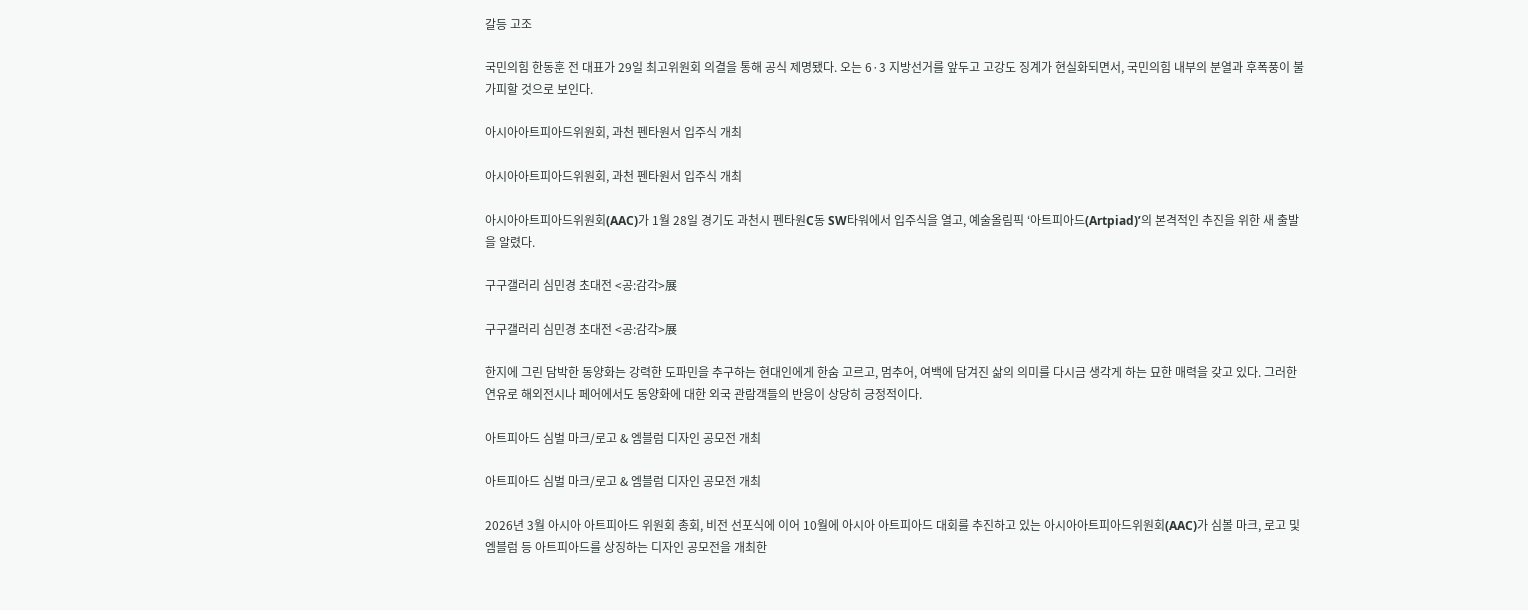갈등 고조

국민의힘 한동훈 전 대표가 29일 최고위원회 의결을 통해 공식 제명됐다. 오는 6·3 지방선거를 앞두고 고강도 징계가 현실화되면서, 국민의힘 내부의 분열과 후폭풍이 불가피할 것으로 보인다.

아시아아트피아드위원회, 과천 펜타원서 입주식 개최

아시아아트피아드위원회, 과천 펜타원서 입주식 개최

아시아아트피아드위원회(AAC)가 1월 28일 경기도 과천시 펜타원C동 SW타워에서 입주식을 열고, 예술올림픽 ‘아트피아드(Artpiad)’의 본격적인 추진을 위한 새 출발을 알렸다.

구구갤러리 심민경 초대전 <공:감각>展

구구갤러리 심민경 초대전 <공:감각>展

한지에 그린 담박한 동양화는 강력한 도파민을 추구하는 현대인에게 한숨 고르고, 멈추어, 여백에 담겨진 삶의 의미를 다시금 생각게 하는 묘한 매력을 갖고 있다. 그러한 연유로 해외전시나 페어에서도 동양화에 대한 외국 관람객들의 반응이 상당히 긍정적이다.

아트피아드 심벌 마크/로고 & 엠블럼 디자인 공모전 개최

아트피아드 심벌 마크/로고 & 엠블럼 디자인 공모전 개최

2026년 3월 아시아 아트피아드 위원회 총회, 비전 선포식에 이어 10월에 아시아 아트피아드 대회를 추진하고 있는 아시아아트피아드위원회(AAC)가 심볼 마크, 로고 및 엠블럼 등 아트피아드를 상징하는 디자인 공모전을 개최한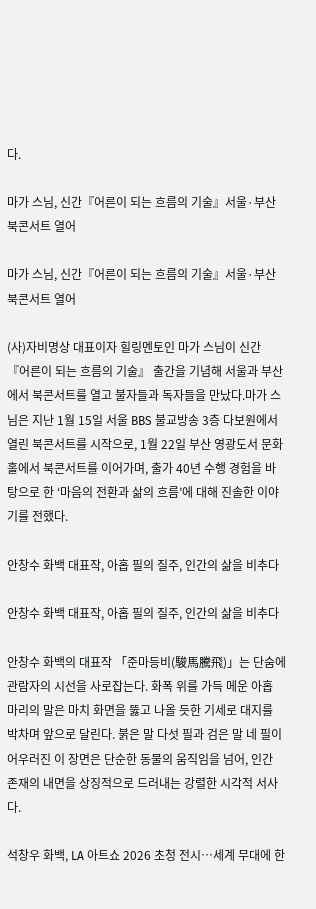다.

마가 스님, 신간『어른이 되는 흐름의 기술』서울·부산 북콘서트 열어

마가 스님, 신간『어른이 되는 흐름의 기술』서울·부산 북콘서트 열어

(사)자비명상 대표이자 힐링멘토인 마가 스님이 신간 『어른이 되는 흐름의 기술』 출간을 기념해 서울과 부산에서 북콘서트를 열고 불자들과 독자들을 만났다.마가 스님은 지난 1월 15일 서울 BBS 불교방송 3층 다보원에서 열린 북콘서트를 시작으로, 1월 22일 부산 영광도서 문화홀에서 북콘서트를 이어가며, 출가 40년 수행 경험을 바탕으로 한 ‘마음의 전환과 삶의 흐름’에 대해 진솔한 이야기를 전했다.

안창수 화백 대표작, 아홉 필의 질주, 인간의 삶을 비추다

안창수 화백 대표작, 아홉 필의 질주, 인간의 삶을 비추다

안창수 화백의 대표작 「준마등비(駿馬騰飛)」는 단숨에 관람자의 시선을 사로잡는다. 화폭 위를 가득 메운 아홉 마리의 말은 마치 화면을 뚫고 나올 듯한 기세로 대지를 박차며 앞으로 달린다. 붉은 말 다섯 필과 검은 말 네 필이 어우러진 이 장면은 단순한 동물의 움직임을 넘어, 인간 존재의 내면을 상징적으로 드러내는 강렬한 시각적 서사다.

석창우 화백, LA 아트쇼 2026 초청 전시…세계 무대에 한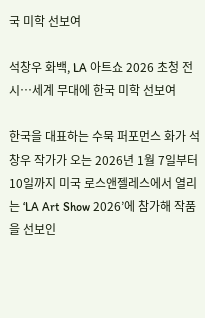국 미학 선보여

석창우 화백, LA 아트쇼 2026 초청 전시…세계 무대에 한국 미학 선보여

한국을 대표하는 수묵 퍼포먼스 화가 석창우 작가가 오는 2026년 1월 7일부터 10일까지 미국 로스앤젤레스에서 열리는 ‘LA Art Show 2026’에 참가해 작품을 선보인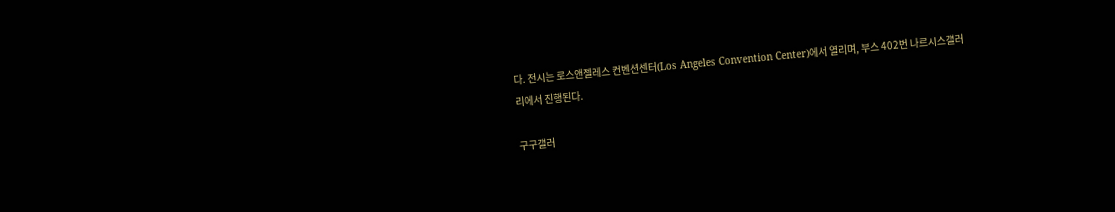다. 전시는 로스앤젤레스 컨벤션센터(Los Angeles Convention Center)에서 열리며, 부스 402번 나르시스갤러리에서 진행된다.

구구갤러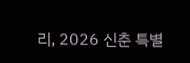리, 2026 신춘 특별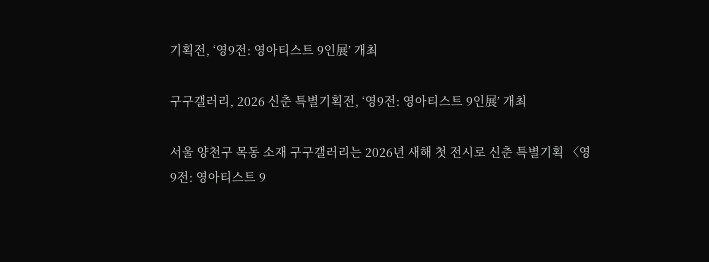기획전, ‘영9전: 영아티스트 9인展’ 개최

구구갤러리, 2026 신춘 특별기획전, ‘영9전: 영아티스트 9인展’ 개최

서울 양천구 목동 소재 구구갤러리는 2026년 새해 첫 전시로 신춘 특별기획 〈영9전: 영아티스트 9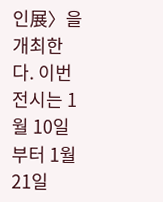인展〉을 개최한다. 이번 전시는 1월 10일부터 1월 21일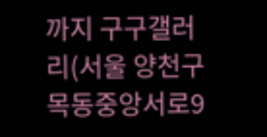까지 구구갤러리(서울 양천구 목동중앙서로9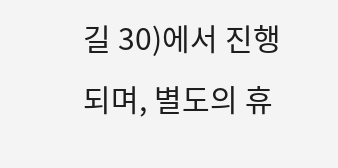길 30)에서 진행되며, 별도의 휴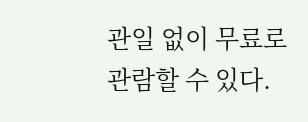관일 없이 무료로 관람할 수 있다.